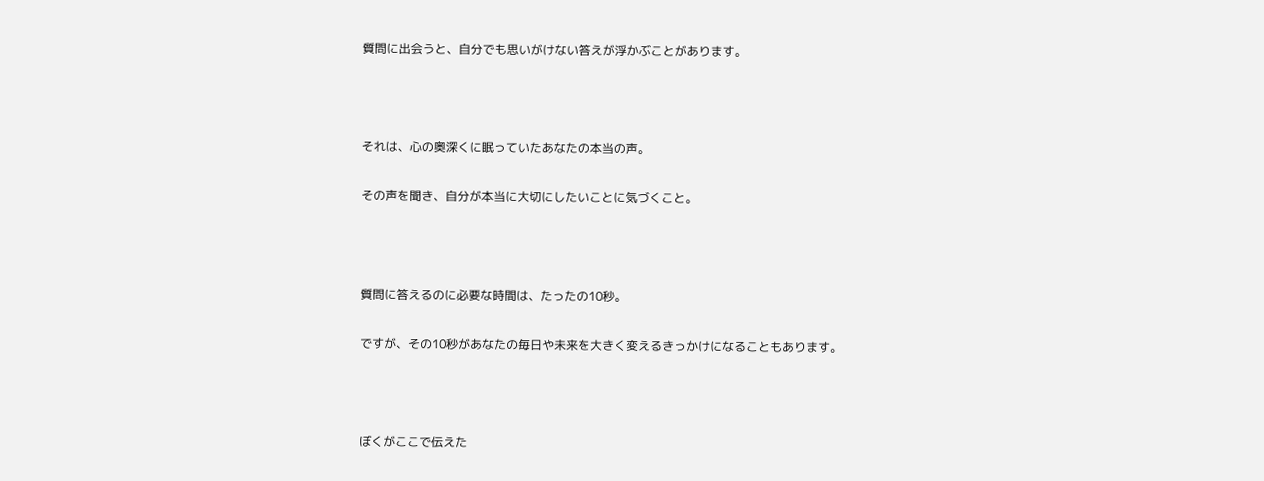質問に出会うと、自分でも思いがけない答えが浮かぶことがあります。



それは、心の奥深くに眠っていたあなたの本当の声。

その声を聞き、自分が本当に大切にしたいことに気づくこと。



質問に答えるのに必要な時間は、たったの10秒。

ですが、その10秒があなたの毎日や未来を大きく変えるきっかけになることもあります。



ぼくがここで伝えた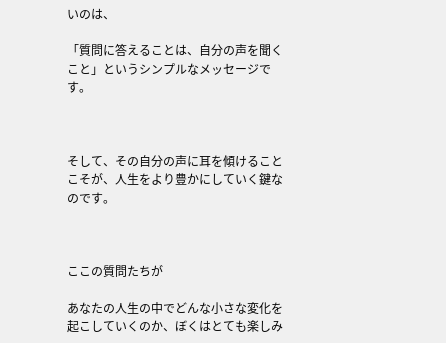いのは、

「質問に答えることは、自分の声を聞くこと」というシンプルなメッセージです。



そして、その自分の声に耳を傾けることこそが、人生をより豊かにしていく鍵なのです。



ここの質問たちが

あなたの人生の中でどんな小さな変化を起こしていくのか、ぼくはとても楽しみ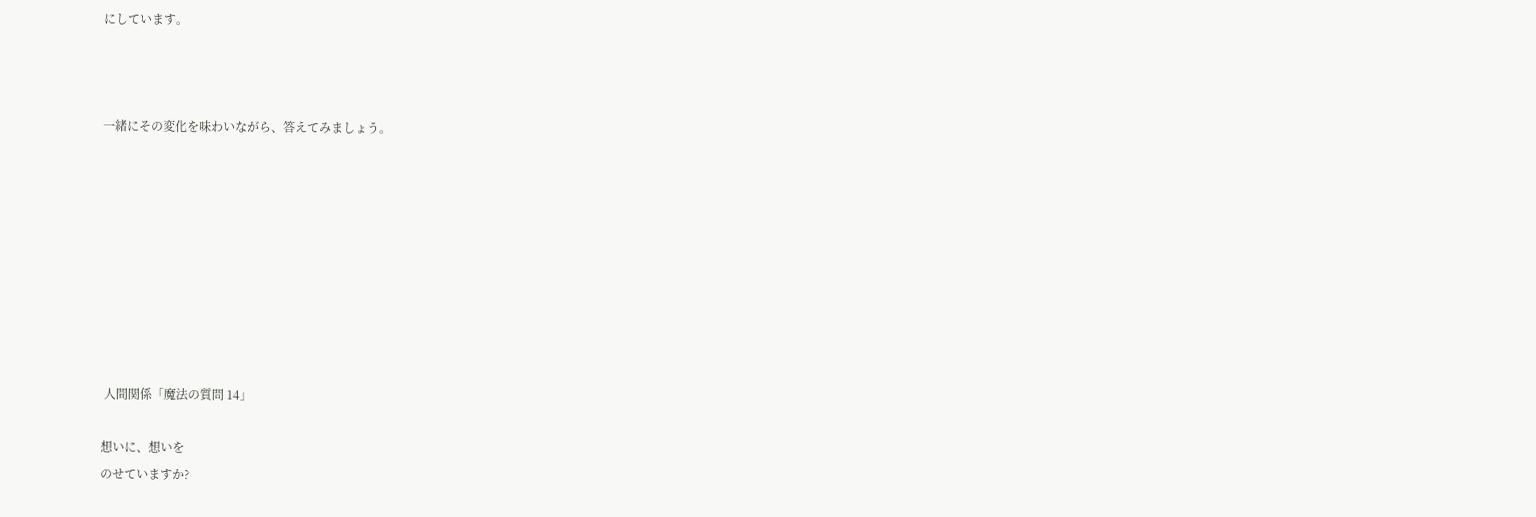にしています。



一緒にその変化を味わいながら、答えてみましょう。









 人間関係「魔法の質問 14」

想いに、想いを
のせていますか?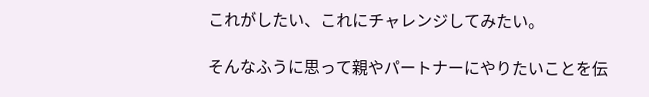これがしたい、これにチャレンジしてみたい。

そんなふうに思って親やパートナーにやりたいことを伝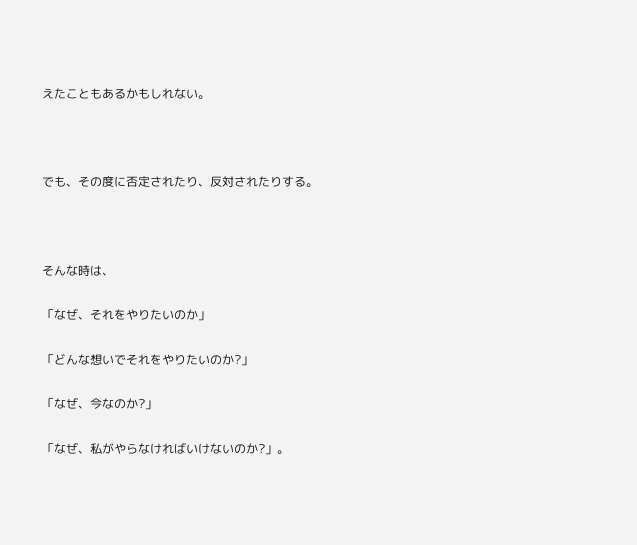えたこともあるかもしれない。



でも、その度に否定されたり、反対されたりする。



そんな時は、

「なぜ、それをやりたいのか」

「どんな想いでそれをやりたいのか?」

「なぜ、今なのか?」

「なぜ、私がやらなければいけないのか?」。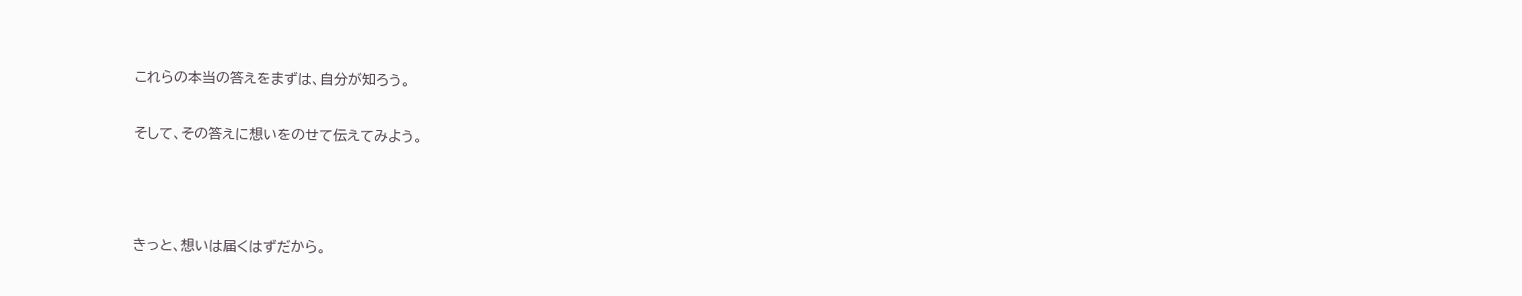これらの本当の答えをまずは、自分が知ろう。

そして、その答えに想いをのせて伝えてみよう。



きっと、想いは届くはずだから。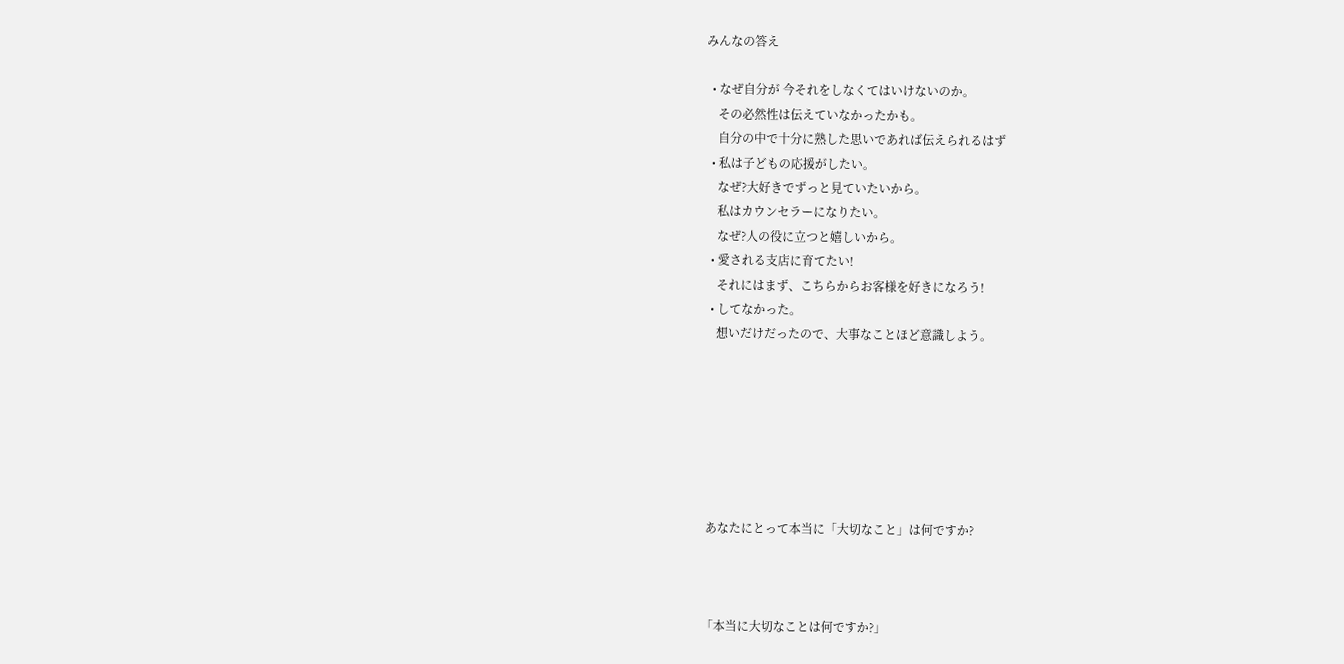みんなの答え

  • なぜ自分が 今それをしなくてはいけないのか。
    その必然性は伝えていなかったかも。
    自分の中で十分に熟した思いであれば伝えられるはず
  • 私は子どもの応援がしたい。
    なぜ?大好きでずっと見ていたいから。
    私はカウンセラーになりたい。
    なぜ?人の役に立つと嬉しいから。
  • 愛される支店に育てたい!
    それにはまず、こちらからお客様を好きになろう!
  • してなかった。
    想いだけだったので、大事なことほど意識しよう。







 あなたにとって本当に「大切なこと」は何ですか?



「本当に大切なことは何ですか?」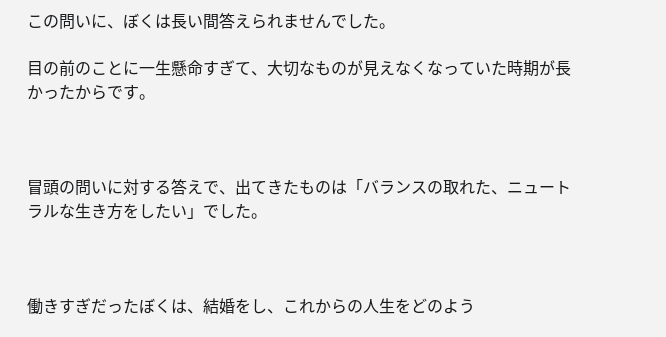この問いに、ぼくは長い間答えられませんでした。

目の前のことに一生懸命すぎて、大切なものが見えなくなっていた時期が長かったからです。



冒頭の問いに対する答えで、出てきたものは「バランスの取れた、ニュートラルな生き方をしたい」でした。



働きすぎだったぼくは、結婚をし、これからの人生をどのよう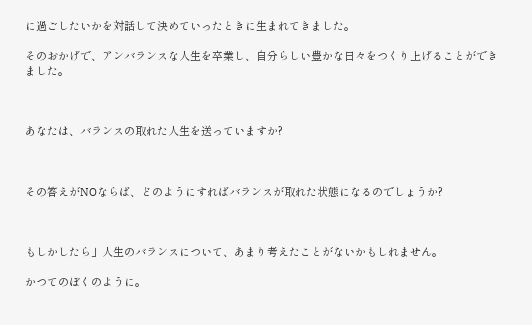に過ごしたいかを対話して決めていったときに生まれてきました。

そのおかげで、アンバランスな人生を卒業し、自分らしい豊かな日々をつくり上げることができました。



あなたは、バランスの取れた人生を送っていますか?



その答えがNOならば、どのようにすればバランスが取れた状態になるのでしょうか?



もしかしたら」人生のバランスについて、あまり考えたことがないかもしれません。

かつてのぼくのように。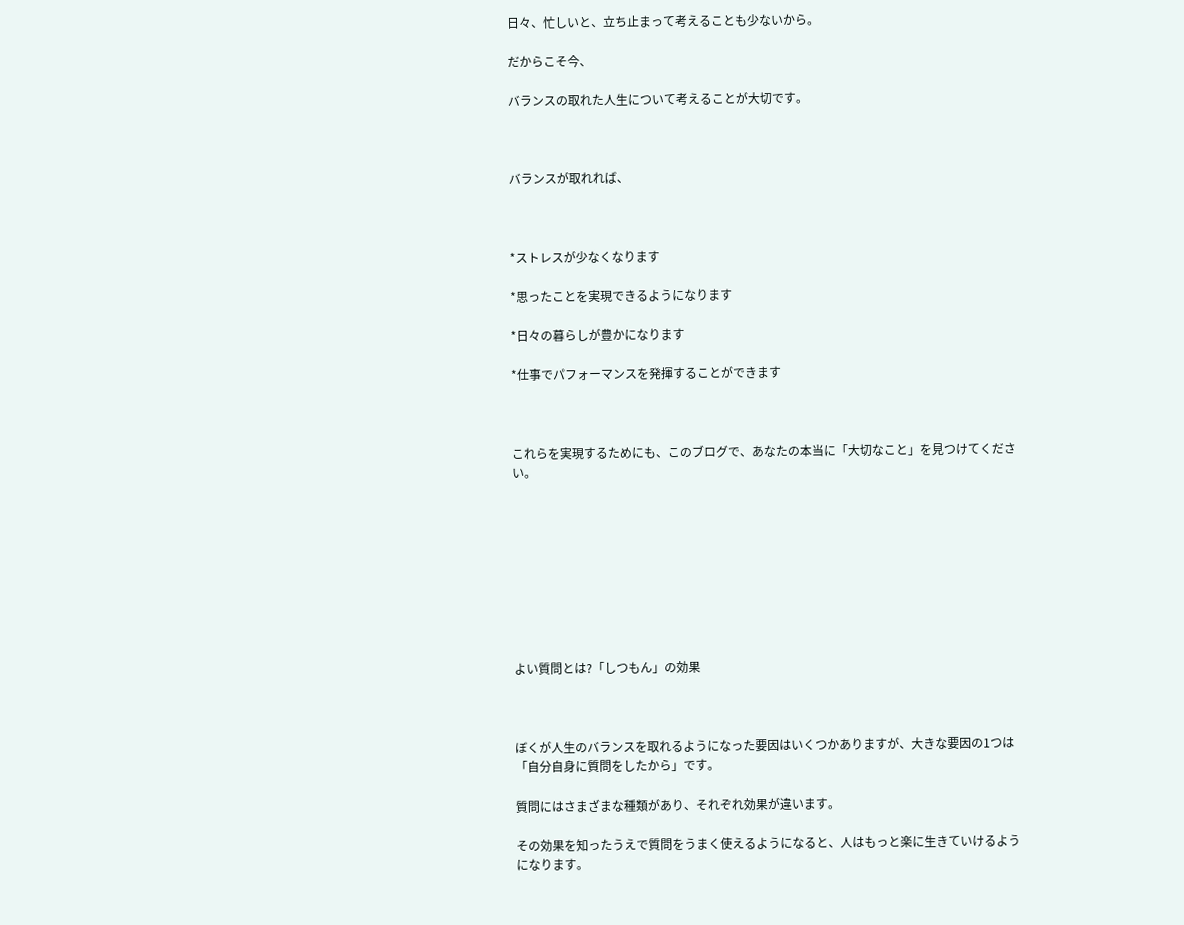日々、忙しいと、立ち止まって考えることも少ないから。

だからこそ今、

バランスの取れた人生について考えることが大切です。



バランスが取れれば、



*ストレスが少なくなります

*思ったことを実現できるようになります

*日々の暮らしが豊かになります

*仕事でパフォーマンスを発揮することができます



これらを実現するためにも、このブログで、あなたの本当に「大切なこと」を見つけてください。









よい質問とは?「しつもん」の効果



ぼくが人生のバランスを取れるようになった要因はいくつかありますが、大きな要因の1つは「自分自身に質問をしたから」です。

質問にはさまざまな種類があり、それぞれ効果が違います。

その効果を知ったうえで質問をうまく使えるようになると、人はもっと楽に生きていけるようになります。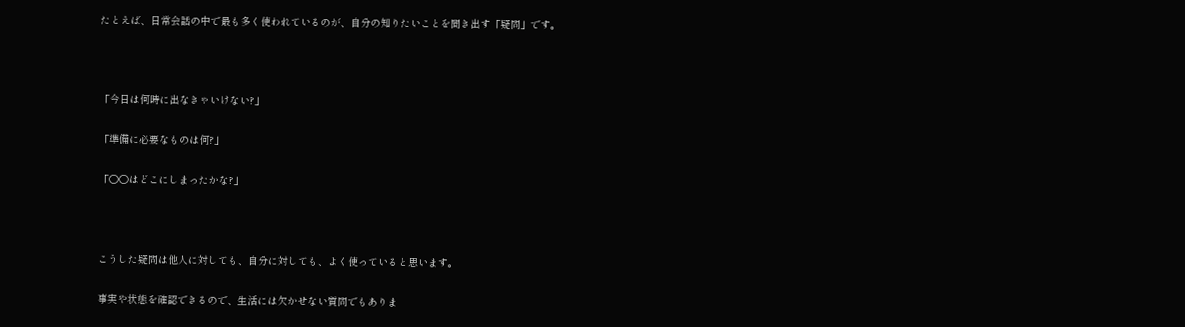たとえば、日常会話の中で最も多く使われているのが、自分の知りたいことを聞き出す「疑問」です。



「今日は何時に出なきゃいけない?」

「準備に必要なものは何?」

「〇〇はどこにしまったかな?」



こうした疑問は他人に対しても、自分に対しても、よく使っていると思います。

事実や状態を確認できるので、生活には欠かせない質問でもありま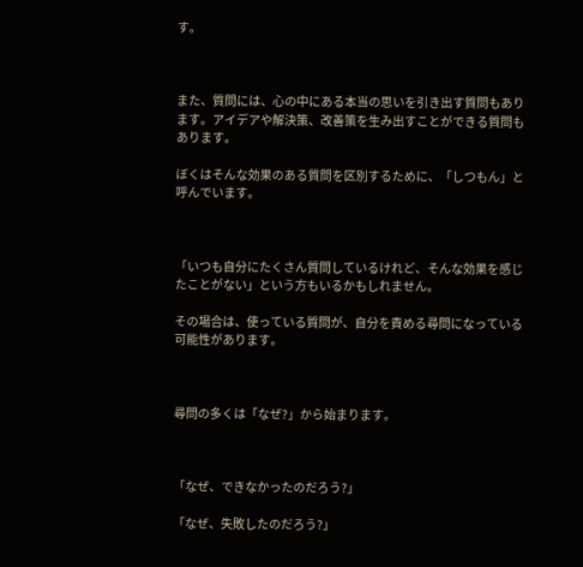す。



また、質問には、心の中にある本当の思いを引き出す質問もあります。アイデアや解決策、改善策を生み出すことができる質問もあります。

ぼくはそんな効果のある質問を区別するために、「しつもん」と呼んでいます。



「いつも自分にたくさん質問しているけれど、そんな効果を感じたことがない」という方もいるかもしれません。

その場合は、使っている質問が、自分を責める尋問になっている可能性があります。



尋問の多くは「なぜ?」から始まります。



「なぜ、できなかったのだろう?」

「なぜ、失敗したのだろう?」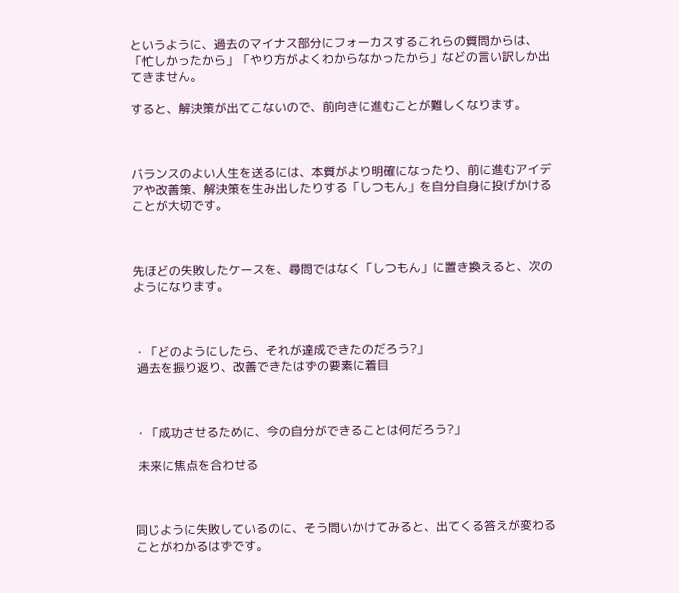というように、過去のマイナス部分にフォーカスするこれらの質問からは、「忙しかったから」「やり方がよくわからなかったから」などの言い訳しか出てきません。

すると、解決策が出てこないので、前向きに進むことが難しくなります。



バランスのよい人生を送るには、本質がより明確になったり、前に進むアイデアや改善策、解決策を生み出したりする「しつもん」を自分自身に投げかけることが大切です。



先ほどの失敗したケースを、尋問ではなく「しつもん」に置き換えると、次のようになります。



・「どのようにしたら、それが達成できたのだろう?」
 過去を振り返り、改善できたはずの要素に着目



・「成功させるために、今の自分ができることは何だろう?」

 未来に焦点を合わせる



同じように失敗しているのに、そう問いかけてみると、出てくる答えが変わることがわかるはずです。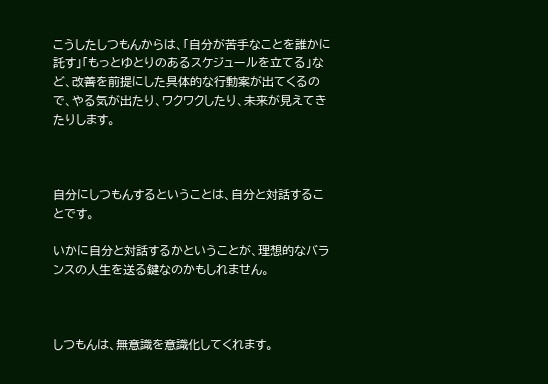こうしたしつもんからは、「自分が苦手なことを誰かに託す」「もっとゆとりのあるスケジュールを立てる」など、改善を前提にした具体的な行動案が出てくるので、やる気が出たり、ワクワクしたり、未来が見えてきたりします。



自分にしつもんするということは、自分と対話することです。

いかに自分と対話するかということが、理想的なバランスの人生を送る鍵なのかもしれません。



しつもんは、無意識を意識化してくれます。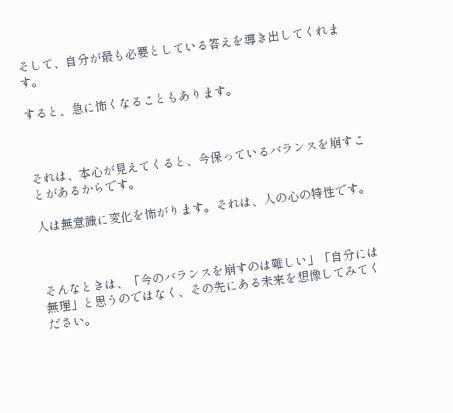そして、自分が最も必要としている答えを導き出してくれます。

すると、急に怖くなることもあります。



それは、本心が見えてくると、今保っているバランスを崩すことがあるからです。

人は無意識に変化を怖がります。それは、人の心の特性です。



そんなときは、「今のバランスを崩すのは難しい」「自分には無理」と思うのではなく、その先にある未来を想像してみてください。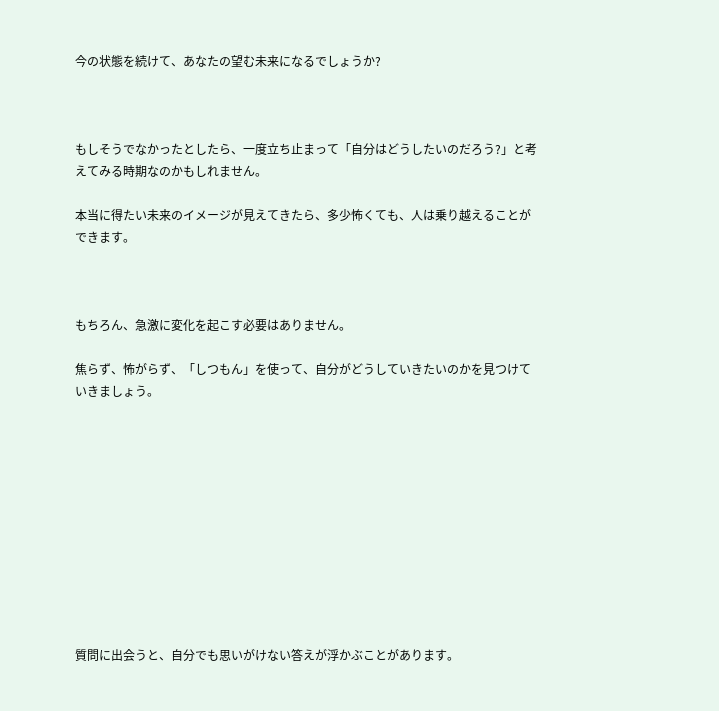今の状態を続けて、あなたの望む未来になるでしょうか?



もしそうでなかったとしたら、一度立ち止まって「自分はどうしたいのだろう?」と考えてみる時期なのかもしれません。

本当に得たい未来のイメージが見えてきたら、多少怖くても、人は乗り越えることができます。



もちろん、急激に変化を起こす必要はありません。

焦らず、怖がらず、「しつもん」を使って、自分がどうしていきたいのかを見つけていきましょう。











質問に出会うと、自分でも思いがけない答えが浮かぶことがあります。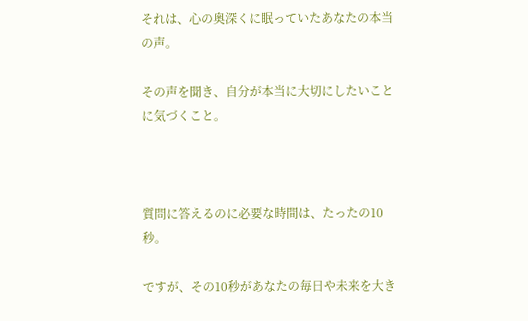それは、心の奥深くに眠っていたあなたの本当の声。

その声を聞き、自分が本当に大切にしたいことに気づくこと。



質問に答えるのに必要な時間は、たったの10秒。

ですが、その10秒があなたの毎日や未来を大き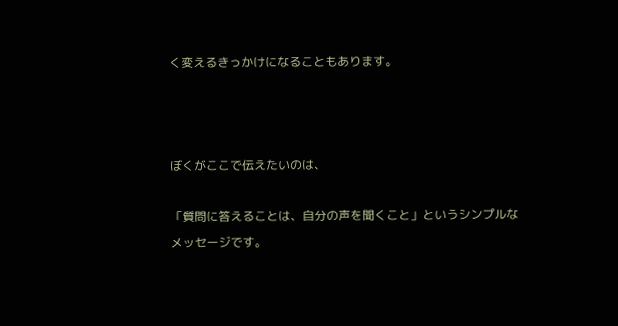く変えるきっかけになることもあります。



ぼくがここで伝えたいのは、

「質問に答えることは、自分の声を聞くこと」というシンプルなメッセージです。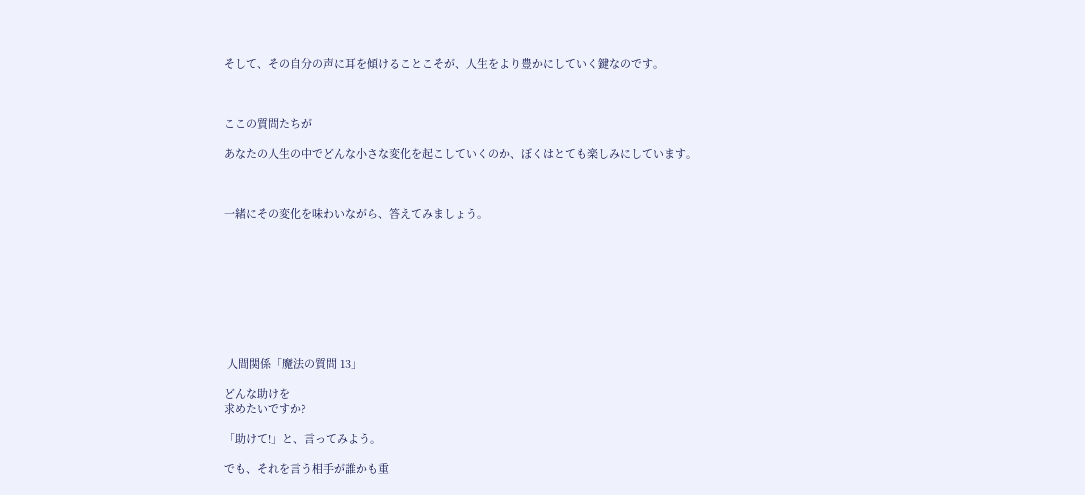そして、その自分の声に耳を傾けることこそが、人生をより豊かにしていく鍵なのです。



ここの質問たちが

あなたの人生の中でどんな小さな変化を起こしていくのか、ぼくはとても楽しみにしています。



一緒にその変化を味わいながら、答えてみましょう。









 人間関係「魔法の質問 13」

どんな助けを
求めたいですか?

「助けて!」と、言ってみよう。

でも、それを言う相手が誰かも重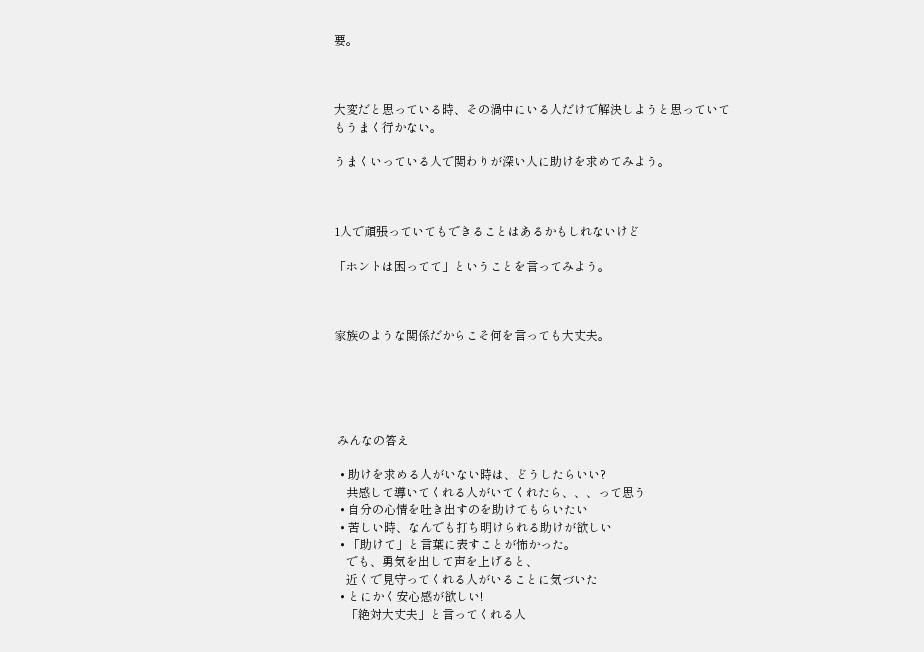要。



大変だと思っている時、その渦中にいる人だけで解決しようと思っていてもうまく行かない。

うまくいっている人で関わりが深い人に助けを求めてみよう。



1人で頑張っていてもできることはあるかもしれないけど

「ホントは困ってて」ということを言ってみよう。



家族のような関係だからこそ何を言っても大丈夫。





 みんなの答え

  • 助けを求める人がいない時は、どうしたらいい?
    共感して導いてくれる人がいてくれたら、、、って思う
  • 自分の心情を吐き出すのを助けてもらいたい
  • 苦しい時、なんでも打ち明けられる助けが欲しい
  • 「助けて」と言葉に表すことが怖かった。
    でも、勇気を出して声を上げると、
    近くで見守ってくれる人がいることに気づいた
  • とにかく安心感が欲しい!
    「絶対大丈夫」と言ってくれる人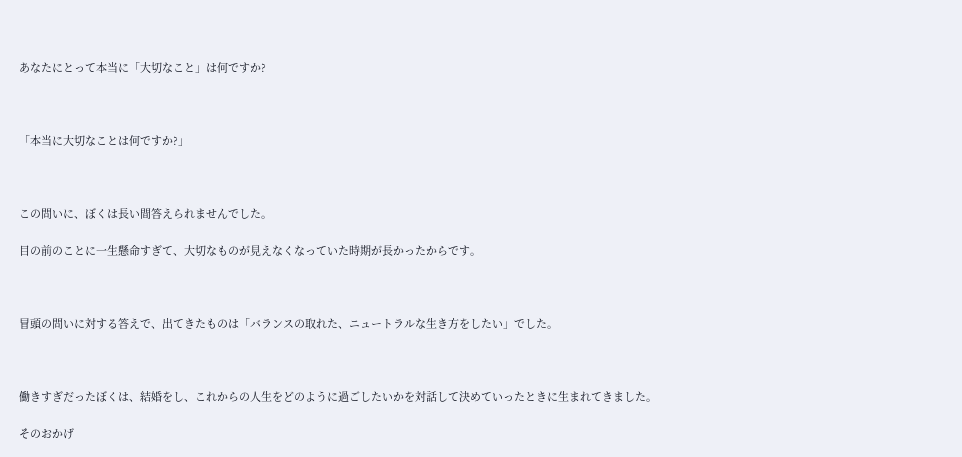あなたにとって本当に「大切なこと」は何ですか?



「本当に大切なことは何ですか?」



この問いに、ぼくは長い間答えられませんでした。

目の前のことに一生懸命すぎて、大切なものが見えなくなっていた時期が長かったからです。



冒頭の問いに対する答えで、出てきたものは「バランスの取れた、ニュートラルな生き方をしたい」でした。



働きすぎだったぼくは、結婚をし、これからの人生をどのように過ごしたいかを対話して決めていったときに生まれてきました。

そのおかげ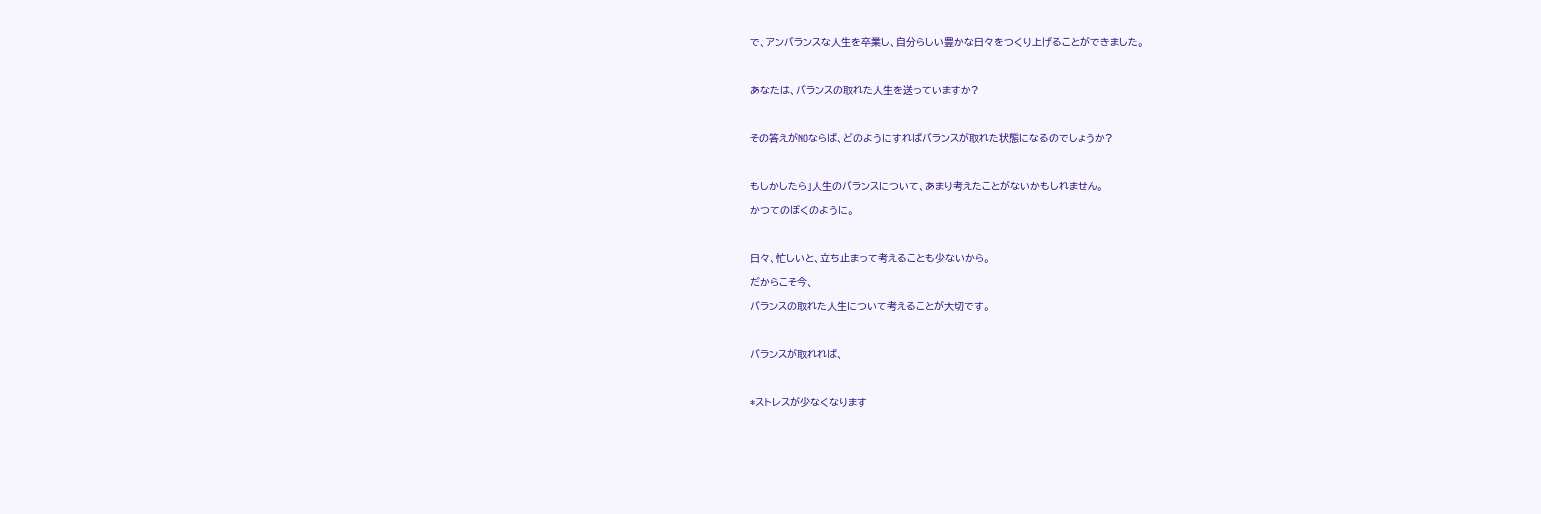で、アンバランスな人生を卒業し、自分らしい豊かな日々をつくり上げることができました。



あなたは、バランスの取れた人生を送っていますか?



その答えがNOならば、どのようにすればバランスが取れた状態になるのでしょうか?



もしかしたら」人生のバランスについて、あまり考えたことがないかもしれません。

かつてのぼくのように。



日々、忙しいと、立ち止まって考えることも少ないから。

だからこそ今、

バランスの取れた人生について考えることが大切です。



バランスが取れれば、



*ストレスが少なくなります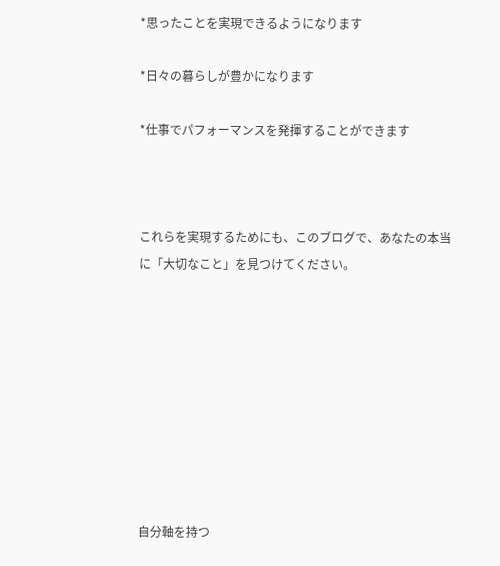*思ったことを実現できるようになります

*日々の暮らしが豊かになります

*仕事でパフォーマンスを発揮することができます



これらを実現するためにも、このブログで、あなたの本当に「大切なこと」を見つけてください。









自分軸を持つ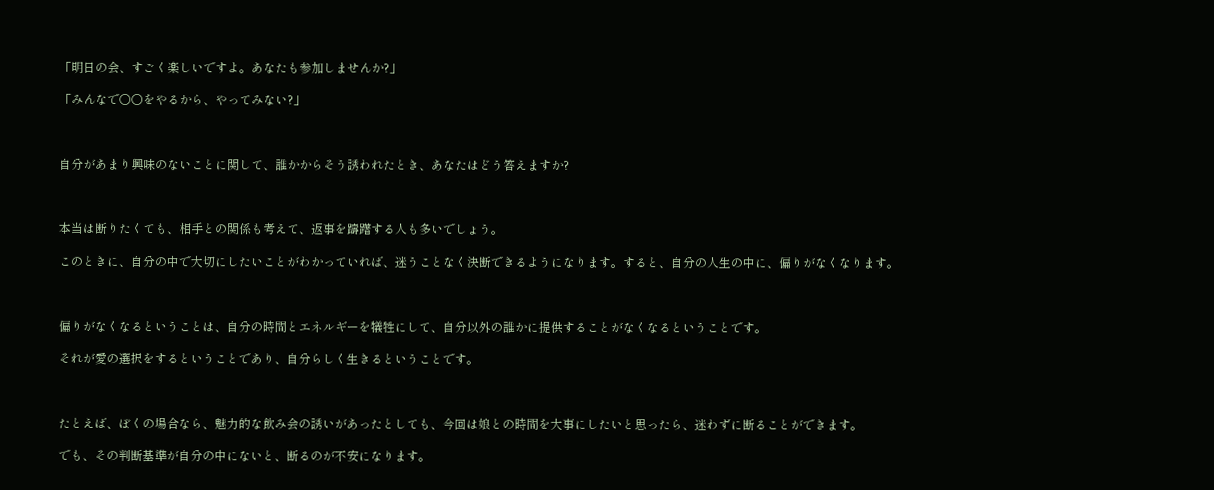「明日の会、すごく楽しいですよ。あなたも参加しませんか?」

「みんなで〇〇をやるから、やってみない?」



自分があまり興味のないことに関して、誰かからそう誘われたとき、あなたはどう答えますか?



本当は断りたくても、相手との関係も考えて、返事を躊躇する人も多いでしょう。

このときに、自分の中で大切にしたいことがわかっていれば、迷うことなく決断できるようになります。すると、自分の人生の中に、偏りがなくなります。



偏りがなくなるということは、自分の時間とエネルギーを犠牲にして、自分以外の誰かに提供することがなくなるということです。

それが愛の選択をするということであり、自分らしく生きるということです。



たとえば、ぼくの場合なら、魅力的な飲み会の誘いがあったとしても、今回は娘との時間を大事にしたいと思ったら、迷わずに断ることができます。

でも、その判断基準が自分の中にないと、断るのが不安になります。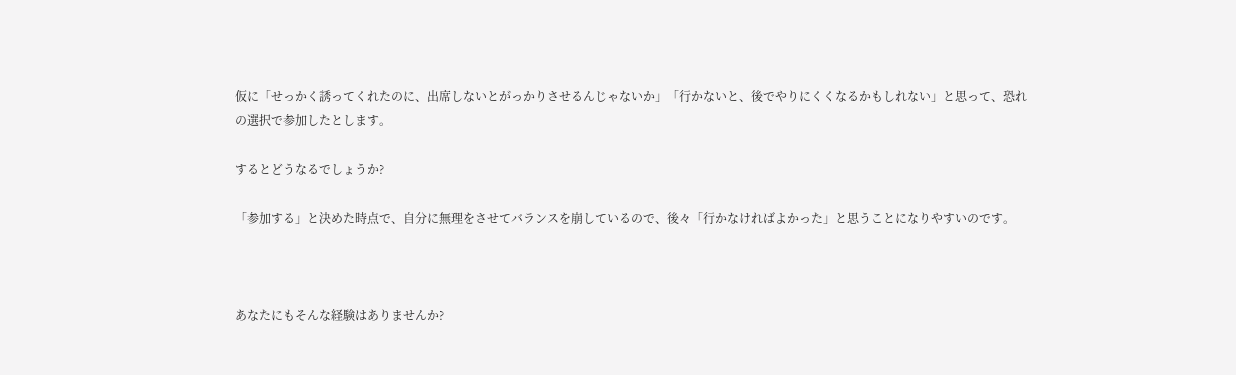仮に「せっかく誘ってくれたのに、出席しないとがっかりさせるんじゃないか」「行かないと、後でやりにくくなるかもしれない」と思って、恐れの選択で参加したとします。

するとどうなるでしょうか?

「参加する」と決めた時点で、自分に無理をさせてバランスを崩しているので、後々「行かなければよかった」と思うことになりやすいのです。



あなたにもそんな経験はありませんか?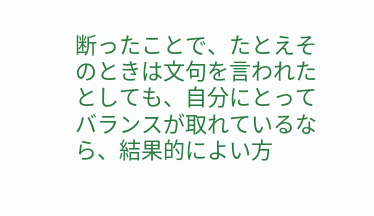断ったことで、たとえそのときは文句を言われたとしても、自分にとってバランスが取れているなら、結果的によい方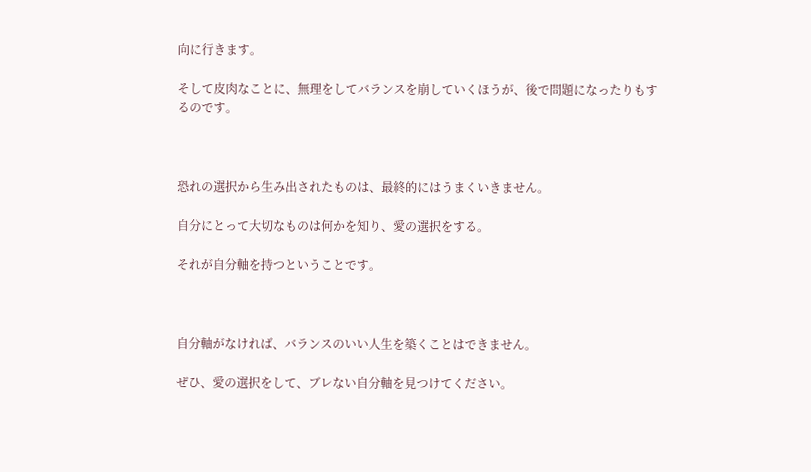向に行きます。

そして皮肉なことに、無理をしてバランスを崩していくほうが、後で問題になったりもするのです。



恐れの選択から生み出されたものは、最終的にはうまくいきません。

自分にとって大切なものは何かを知り、愛の選択をする。

それが自分軸を持つということです。



自分軸がなければ、バランスのいい人生を築くことはできません。

ぜひ、愛の選択をして、ブレない自分軸を見つけてください。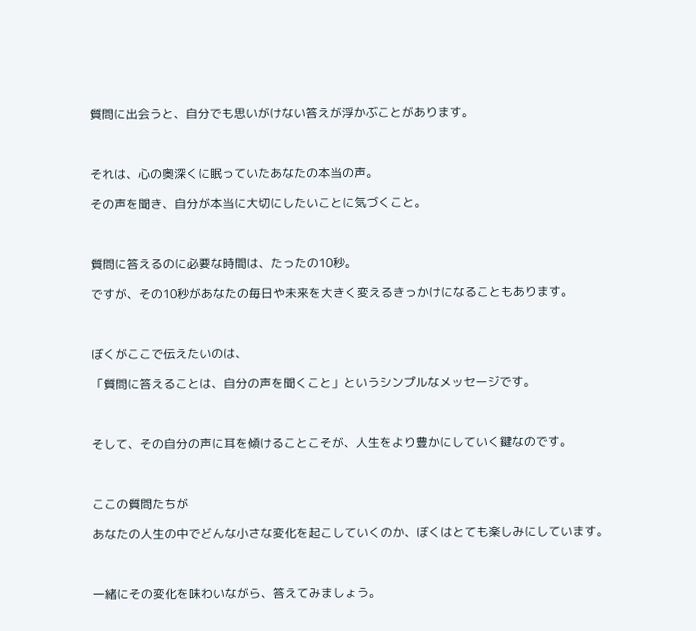質問に出会うと、自分でも思いがけない答えが浮かぶことがあります。



それは、心の奥深くに眠っていたあなたの本当の声。

その声を聞き、自分が本当に大切にしたいことに気づくこと。



質問に答えるのに必要な時間は、たったの10秒。

ですが、その10秒があなたの毎日や未来を大きく変えるきっかけになることもあります。



ぼくがここで伝えたいのは、

「質問に答えることは、自分の声を聞くこと」というシンプルなメッセージです。



そして、その自分の声に耳を傾けることこそが、人生をより豊かにしていく鍵なのです。



ここの質問たちが

あなたの人生の中でどんな小さな変化を起こしていくのか、ぼくはとても楽しみにしています。



一緒にその変化を味わいながら、答えてみましょう。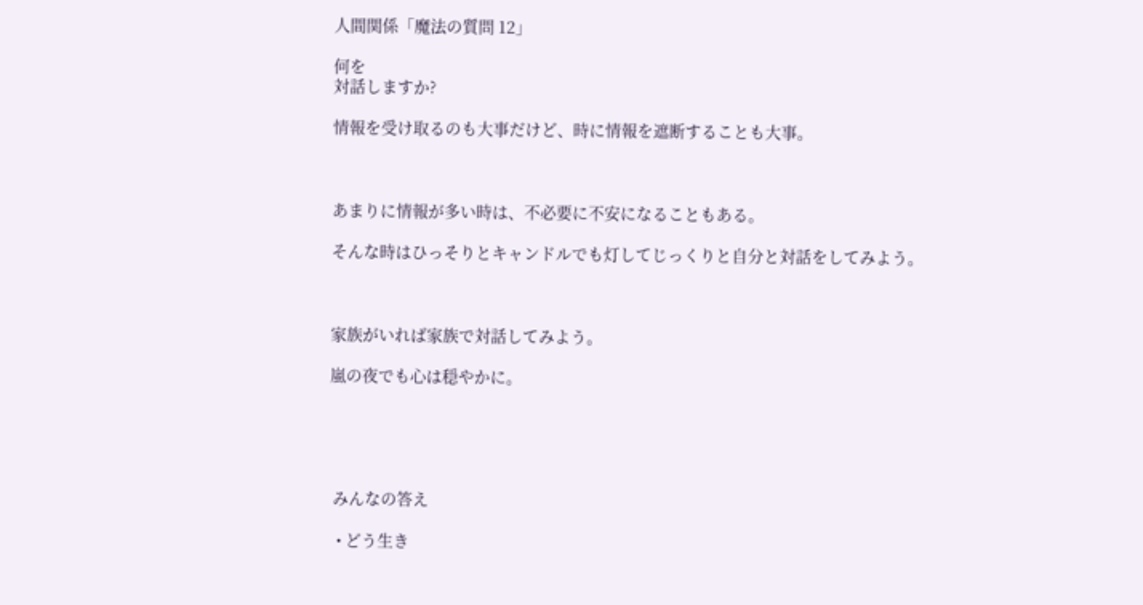人間関係「魔法の質問 12」

何を
対話しますか?

情報を受け取るのも大事だけど、時に情報を遮断することも大事。



あまりに情報が多い時は、不必要に不安になることもある。

そんな時はひっそりとキャンドルでも灯してじっくりと自分と対話をしてみよう。



家族がいれば家族で対話してみよう。

嵐の夜でも心は穏やかに。





 みんなの答え

  • どう生き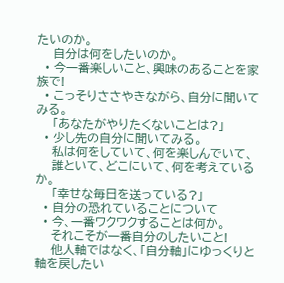たいのか。
    自分は何をしたいのか。
  • 今一番楽しいこと、興味のあることを家族で!
  • こっそりささやきながら、自分に聞いてみる。
    「あなたがやりたくないことは?」
  • 少し先の自分に聞いてみる。
    私は何をしていて、何を楽しんでいて、
    誰といて、どこにいて、何を考えているか。
    「幸せな毎日を送っている?」
  • 自分の恐れていることについて
  • 今、一番ワクワクすることは何か。
    それこそが一番自分のしたいこと!
    他人軸ではなく、「自分軸」にゆっくりと軸を戻したい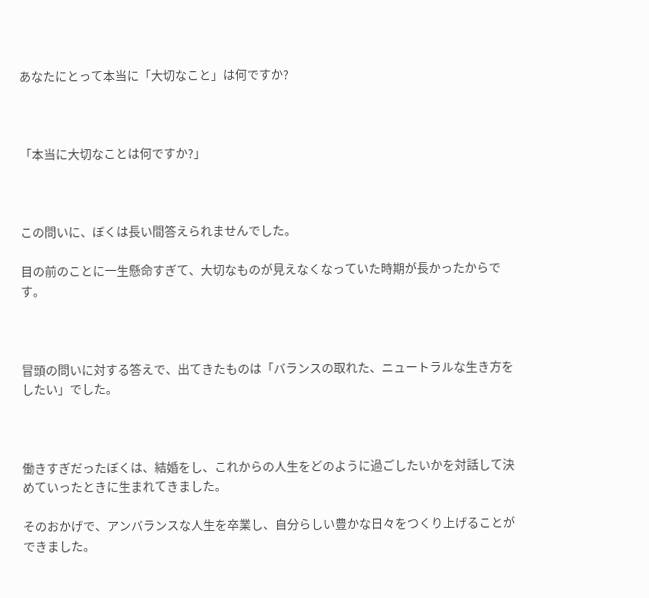あなたにとって本当に「大切なこと」は何ですか?



「本当に大切なことは何ですか?」



この問いに、ぼくは長い間答えられませんでした。

目の前のことに一生懸命すぎて、大切なものが見えなくなっていた時期が長かったからです。



冒頭の問いに対する答えで、出てきたものは「バランスの取れた、ニュートラルな生き方をしたい」でした。



働きすぎだったぼくは、結婚をし、これからの人生をどのように過ごしたいかを対話して決めていったときに生まれてきました。

そのおかげで、アンバランスな人生を卒業し、自分らしい豊かな日々をつくり上げることができました。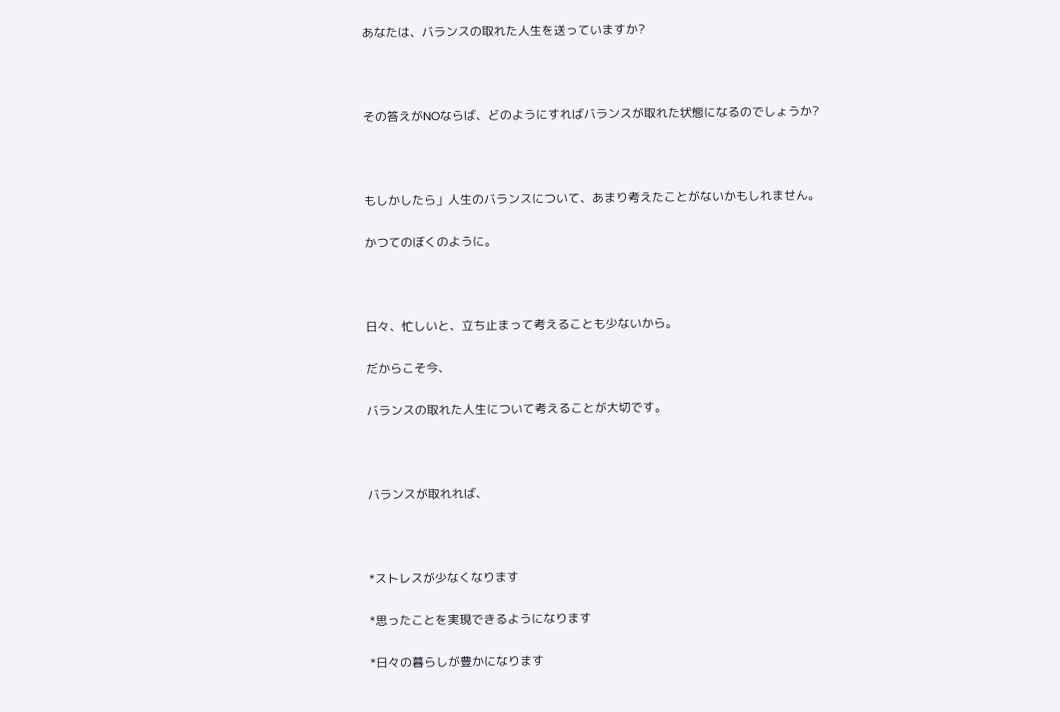あなたは、バランスの取れた人生を送っていますか?



その答えがNOならば、どのようにすればバランスが取れた状態になるのでしょうか?



もしかしたら」人生のバランスについて、あまり考えたことがないかもしれません。

かつてのぼくのように。



日々、忙しいと、立ち止まって考えることも少ないから。

だからこそ今、

バランスの取れた人生について考えることが大切です。



バランスが取れれば、



*ストレスが少なくなります

*思ったことを実現できるようになります

*日々の暮らしが豊かになります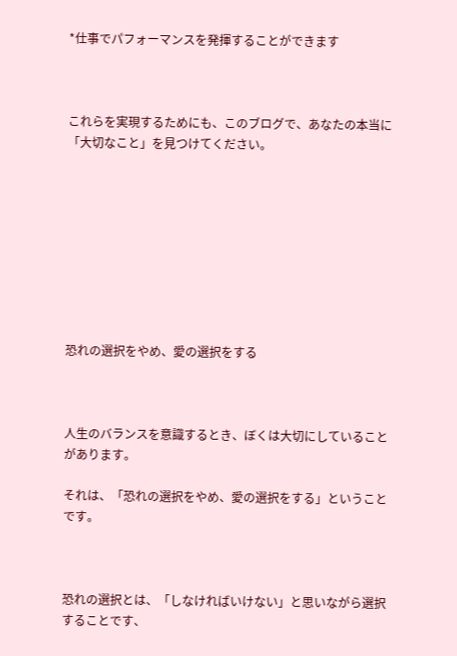*仕事でパフォーマンスを発揮することができます



これらを実現するためにも、このブログで、あなたの本当に「大切なこと」を見つけてください。









恐れの選択をやめ、愛の選択をする



人生のバランスを意識するとき、ぼくは大切にしていることがあります。

それは、「恐れの選択をやめ、愛の選択をする」ということです。



恐れの選択とは、「しなければいけない」と思いながら選択することです、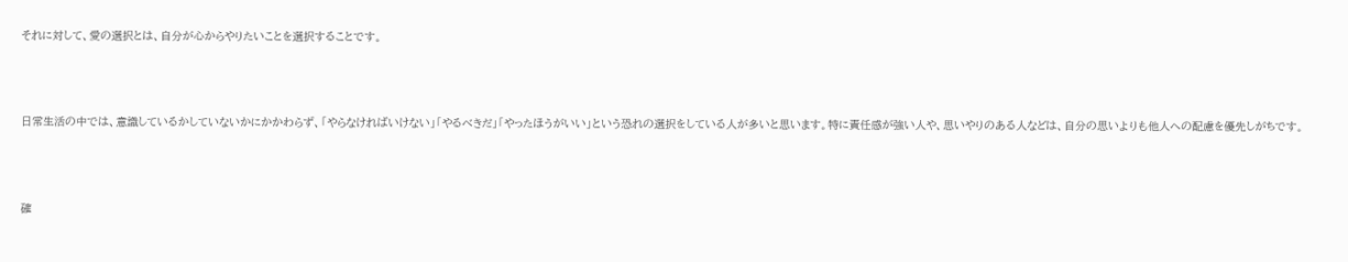それに対して、愛の選択とは、自分が心からやりたいことを選択することです。



日常生活の中では、意識しているかしていないかにかかわらず、「やらなければいけない」「やるべきだ」「やったほうがいい」という恐れの選択をしている人が多いと思います。特に責任感が強い人や、思いやりのある人などは、自分の思いよりも他人への配慮を優先しがちです。



確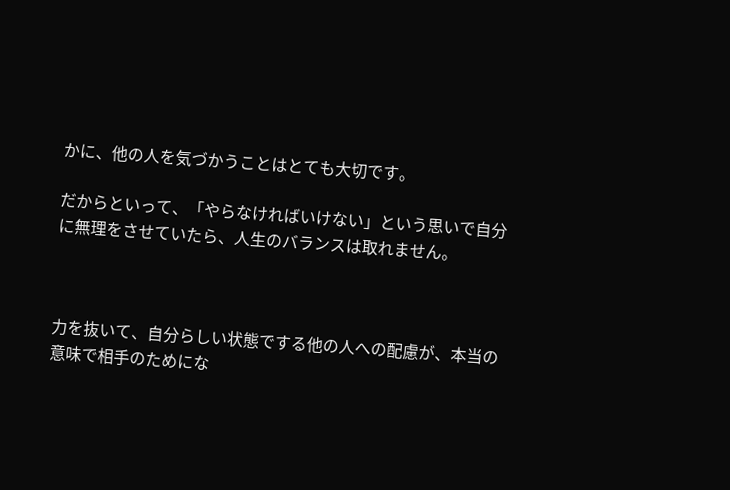かに、他の人を気づかうことはとても大切です。

だからといって、「やらなければいけない」という思いで自分に無理をさせていたら、人生のバランスは取れません。



力を抜いて、自分らしい状態でする他の人への配慮が、本当の意味で相手のためにな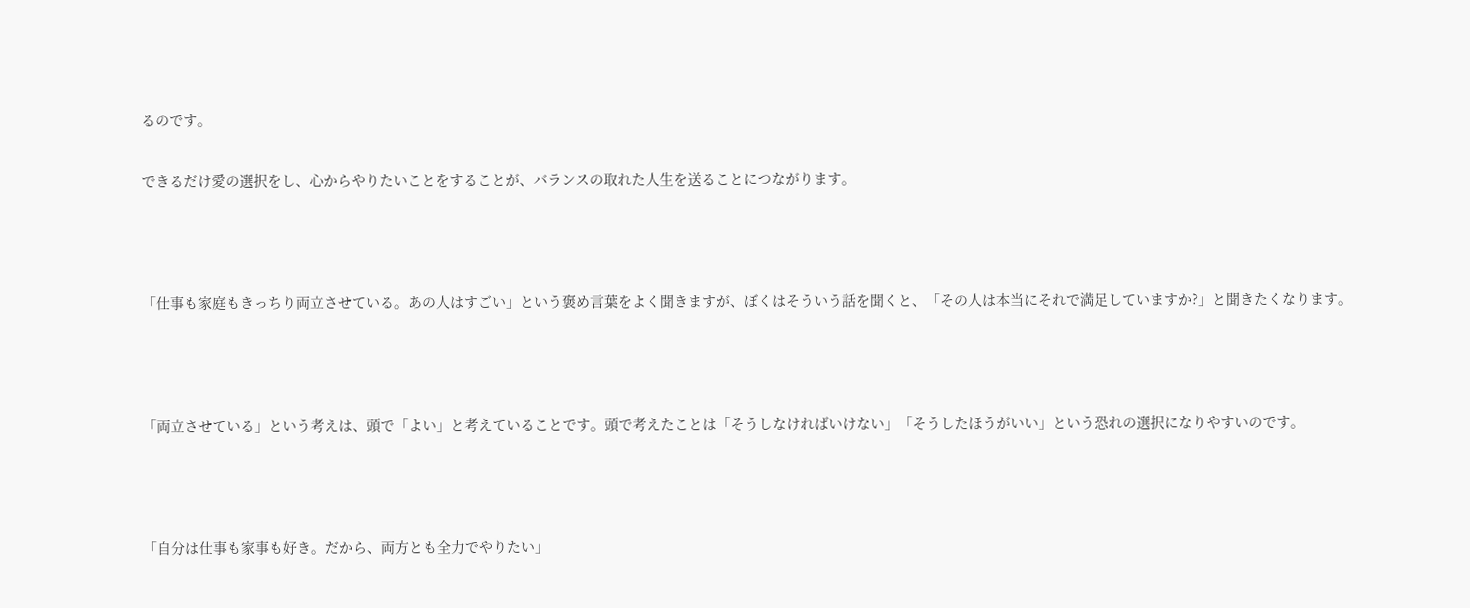るのです。

できるだけ愛の選択をし、心からやりたいことをすることが、バランスの取れた人生を送ることにつながります。



「仕事も家庭もきっちり両立させている。あの人はすごい」という褒め言葉をよく聞きますが、ぼくはそういう話を聞くと、「その人は本当にそれで満足していますか?」と聞きたくなります。



「両立させている」という考えは、頭で「よい」と考えていることです。頭で考えたことは「そうしなければいけない」「そうしたほうがいい」という恐れの選択になりやすいのです。



「自分は仕事も家事も好き。だから、両方とも全力でやりたい」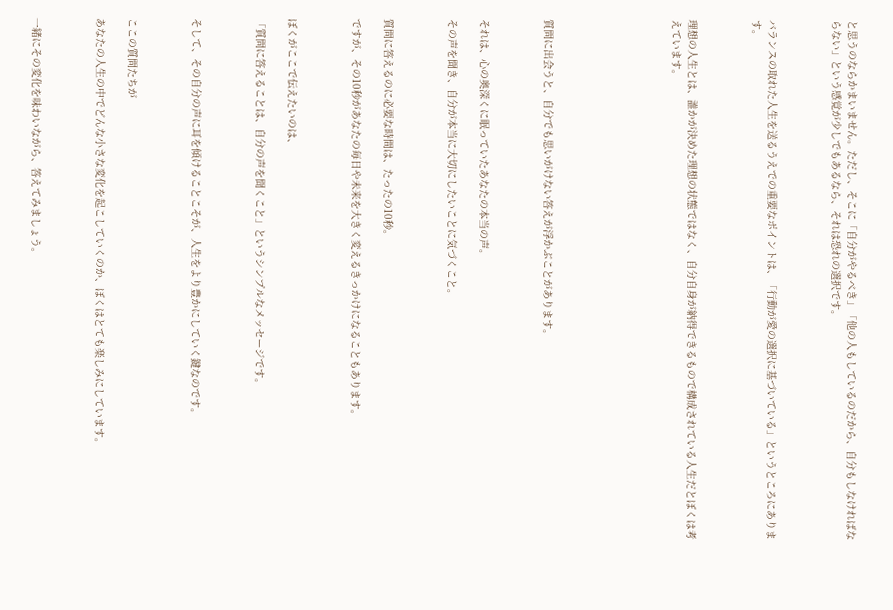と思うのならかまいません。ただし、そこに「自分がやるべき」「他の人もしているのだから、自分もしなければならない」という感覚が少しでもあるなら、それは恐れの選択です。



バランスの取れた人生を送るうえでの重要なポイントは、「行動が愛の選択に基づいている」というところにあります。



理想の人生とは、誰かが決めた理想の状態ではなく、自分自身が納得できるもので構成されている人生だとぼくは考えています。







質問に出会うと、自分でも思いがけない答えが浮かぶことがあります。



それは、心の奥深くに眠っていたあなたの本当の声。

その声を聞き、自分が本当に大切にしたいことに気づくこと。



質問に答えるのに必要な時間は、たったの10秒。

ですが、その10秒があなたの毎日や未来を大きく変えるきっかけになることもあります。



ぼくがここで伝えたいのは、

「質問に答えることは、自分の声を聞くこと」というシンプルなメッセージです。



そして、その自分の声に耳を傾けることこそが、人生をより豊かにしていく鍵なのです。



ここの質問たちが

あなたの人生の中でどんな小さな変化を起こしていくのか、ぼくはとても楽しみにしています。



一緒にその変化を味わいながら、答えてみましょう。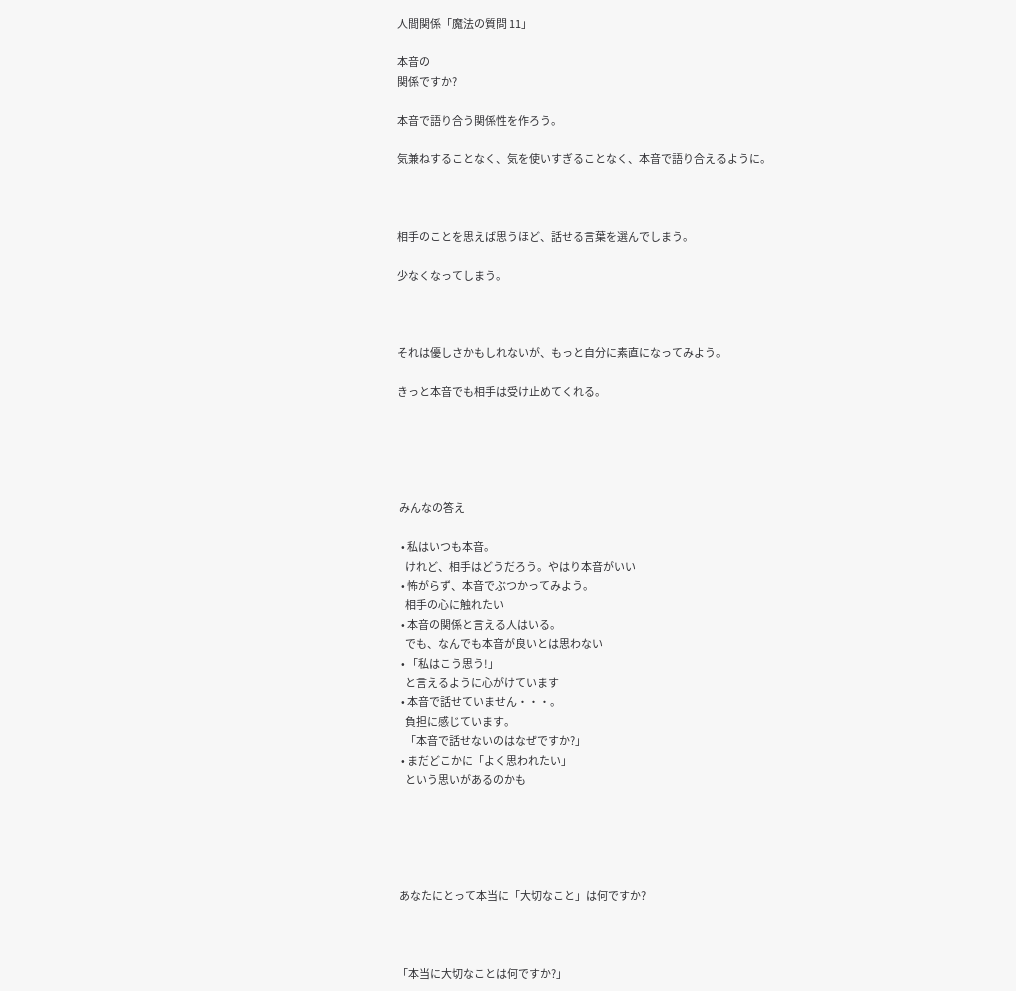人間関係「魔法の質問 11」

本音の
関係ですか?

本音で語り合う関係性を作ろう。

気兼ねすることなく、気を使いすぎることなく、本音で語り合えるように。



相手のことを思えば思うほど、話せる言葉を選んでしまう。

少なくなってしまう。



それは優しさかもしれないが、もっと自分に素直になってみよう。

きっと本音でも相手は受け止めてくれる。





 みんなの答え

  • 私はいつも本音。
    けれど、相手はどうだろう。やはり本音がいい
  • 怖がらず、本音でぶつかってみよう。
    相手の心に触れたい
  • 本音の関係と言える人はいる。
    でも、なんでも本音が良いとは思わない
  • 「私はこう思う!」
    と言えるように心がけています
  • 本音で話せていません・・・。
    負担に感じています。
    「本音で話せないのはなぜですか?」
  • まだどこかに「よく思われたい」
    という思いがあるのかも





 あなたにとって本当に「大切なこと」は何ですか?



「本当に大切なことは何ですか?」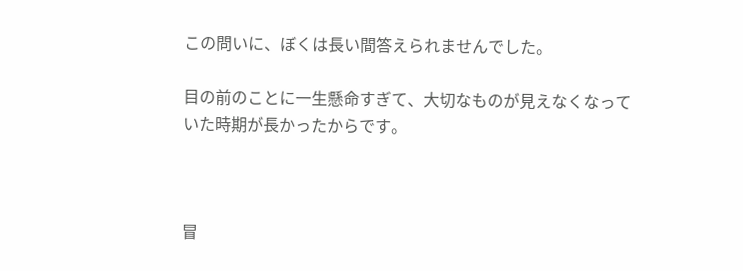この問いに、ぼくは長い間答えられませんでした。

目の前のことに一生懸命すぎて、大切なものが見えなくなっていた時期が長かったからです。



冒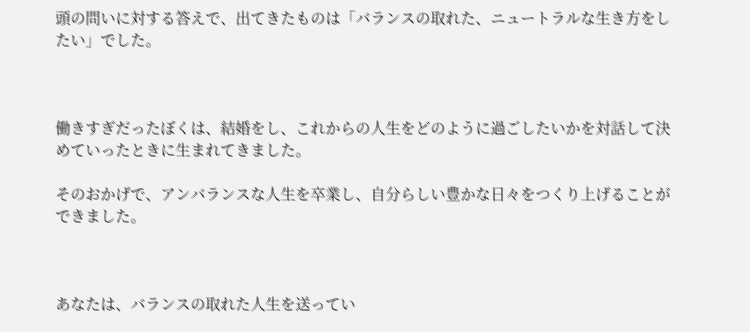頭の問いに対する答えで、出てきたものは「バランスの取れた、ニュートラルな生き方をしたい」でした。



働きすぎだったぼくは、結婚をし、これからの人生をどのように過ごしたいかを対話して決めていったときに生まれてきました。

そのおかげで、アンバランスな人生を卒業し、自分らしい豊かな日々をつくり上げることができました。



あなたは、バランスの取れた人生を送ってい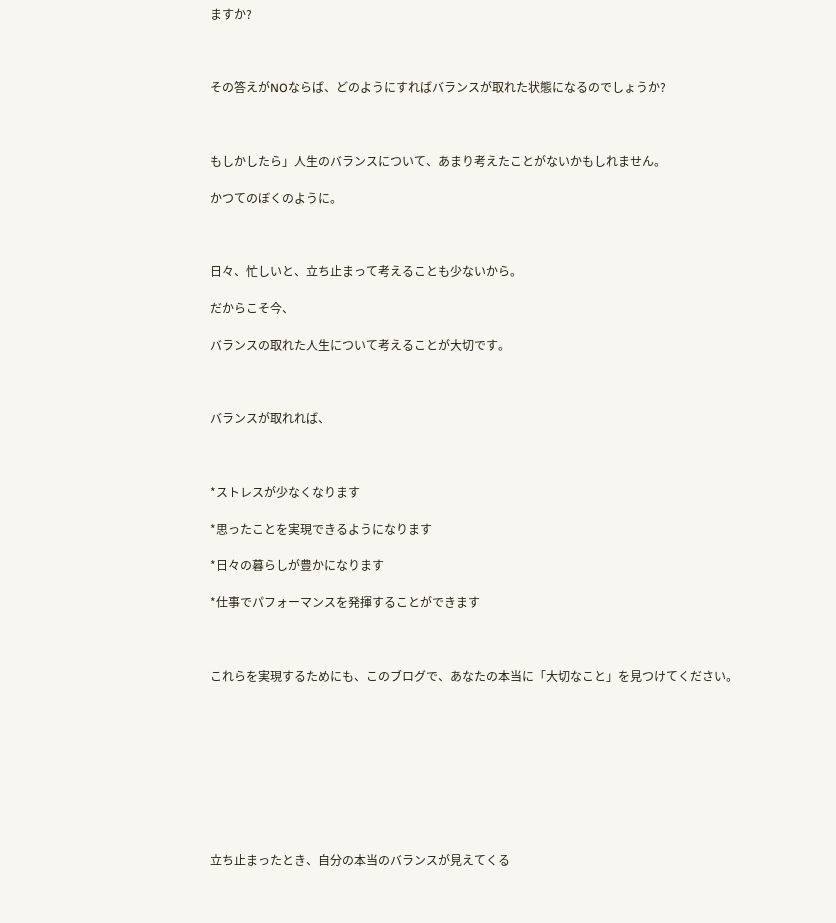ますか?



その答えがNOならば、どのようにすればバランスが取れた状態になるのでしょうか?



もしかしたら」人生のバランスについて、あまり考えたことがないかもしれません。

かつてのぼくのように。



日々、忙しいと、立ち止まって考えることも少ないから。

だからこそ今、

バランスの取れた人生について考えることが大切です。



バランスが取れれば、



*ストレスが少なくなります

*思ったことを実現できるようになります

*日々の暮らしが豊かになります

*仕事でパフォーマンスを発揮することができます



これらを実現するためにも、このブログで、あなたの本当に「大切なこと」を見つけてください。









立ち止まったとき、自分の本当のバランスが見えてくる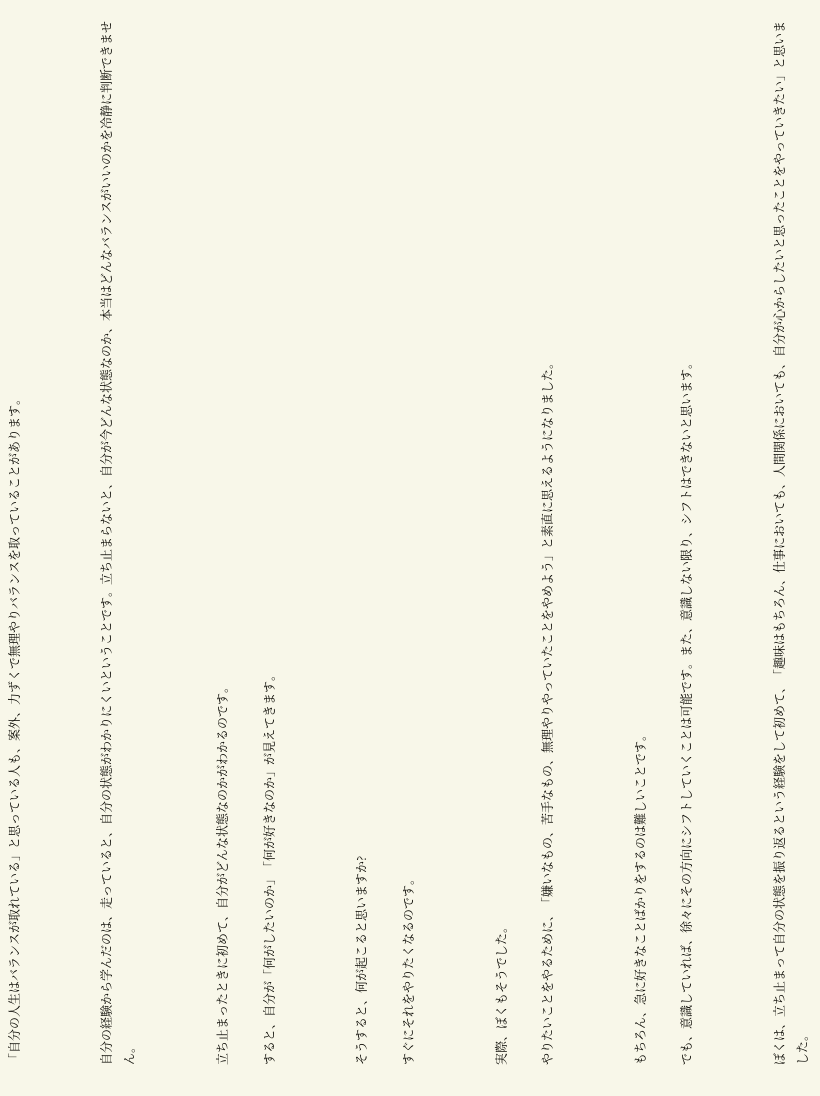「自分の人生はバランスが取れている」と思っている人も、案外、力ずくで無理やりバランスを取っていることがあります。



自分の経験から学んだのは、走っていると、自分の状態がわかりにくいということです。立ち止まらないと、自分が今どんな状態なのか、本当はどんなバランスがいいのかを冷静に判断できません。



立ち止まったときに初めて、自分がどんな状態なのかがわかるのです。

すると、自分が「何がしたいのか」「何が好きなのか」が見えてきます。



そうすると、何が起こると思いますか?

すぐにそれをやりたくなるのです。



実際、ぼくもそうでした。

やりたいことをやるために、「嫌いなもの、苦手なもの、無理やりやっていたことをやめよう」と素直に思えるようになりました。



もちろん、急に好きなことばかりをするのは難しいことです。

でも、意識していれば、徐々にその方向にシフトしていくことは可能です。また、意識しない限り、シフトはできないと思います。



ぼくは、立ち止まって自分の状態を振り返るという経験をして初めて、「趣味はもちろん、仕事においても、人間関係においても、自分が心からしたいと思ったことをやっていきたい」と思いました。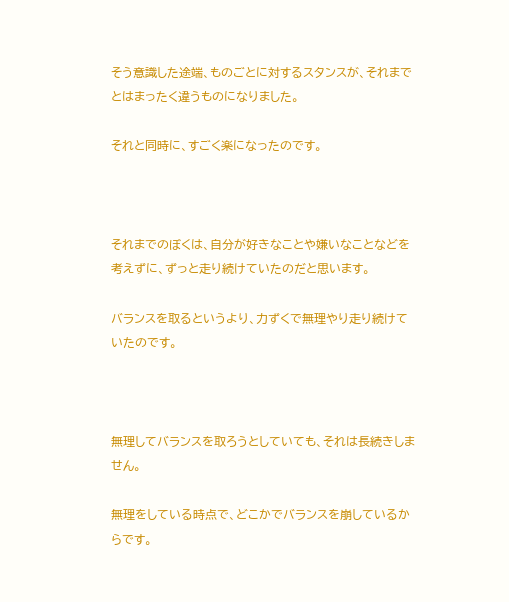そう意識した途端、ものごとに対するスタンスが、それまでとはまったく違うものになりました。

それと同時に、すごく楽になったのです。



それまでのぼくは、自分が好きなことや嫌いなことなどを考えずに、ずっと走り続けていたのだと思います。

バランスを取るというより、力ずくで無理やり走り続けていたのです。



無理してバランスを取ろうとしていても、それは長続きしません。

無理をしている時点で、どこかでバランスを崩しているからです。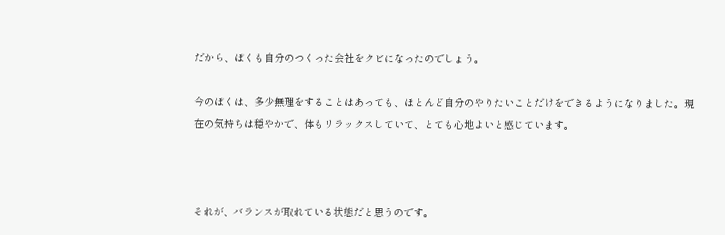だから、ぼくも自分のつくった会社をクビになったのでしょう。

今のぼくは、多少無理をすることはあっても、ほとんど自分のやりたいことだけをできるようになりました。現在の気持ちは穏やかで、体もリラックスしていて、とても心地よいと感じています。



それが、バランスが取れている状態だと思うのです。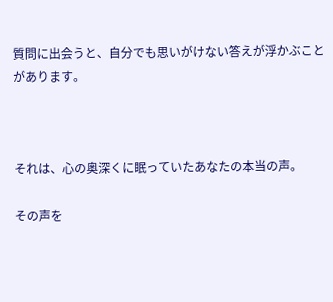質問に出会うと、自分でも思いがけない答えが浮かぶことがあります。



それは、心の奥深くに眠っていたあなたの本当の声。

その声を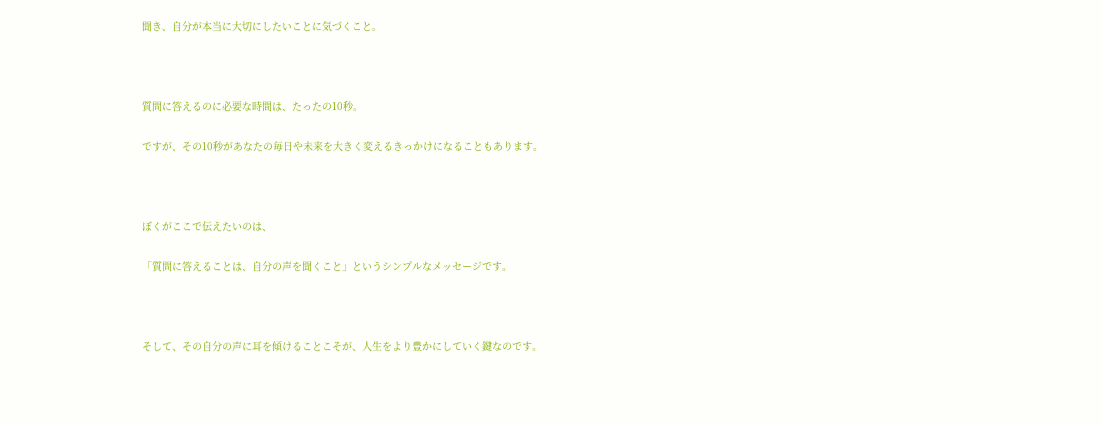聞き、自分が本当に大切にしたいことに気づくこと。



質問に答えるのに必要な時間は、たったの10秒。

ですが、その10秒があなたの毎日や未来を大きく変えるきっかけになることもあります。



ぼくがここで伝えたいのは、

「質問に答えることは、自分の声を聞くこと」というシンプルなメッセージです。



そして、その自分の声に耳を傾けることこそが、人生をより豊かにしていく鍵なのです。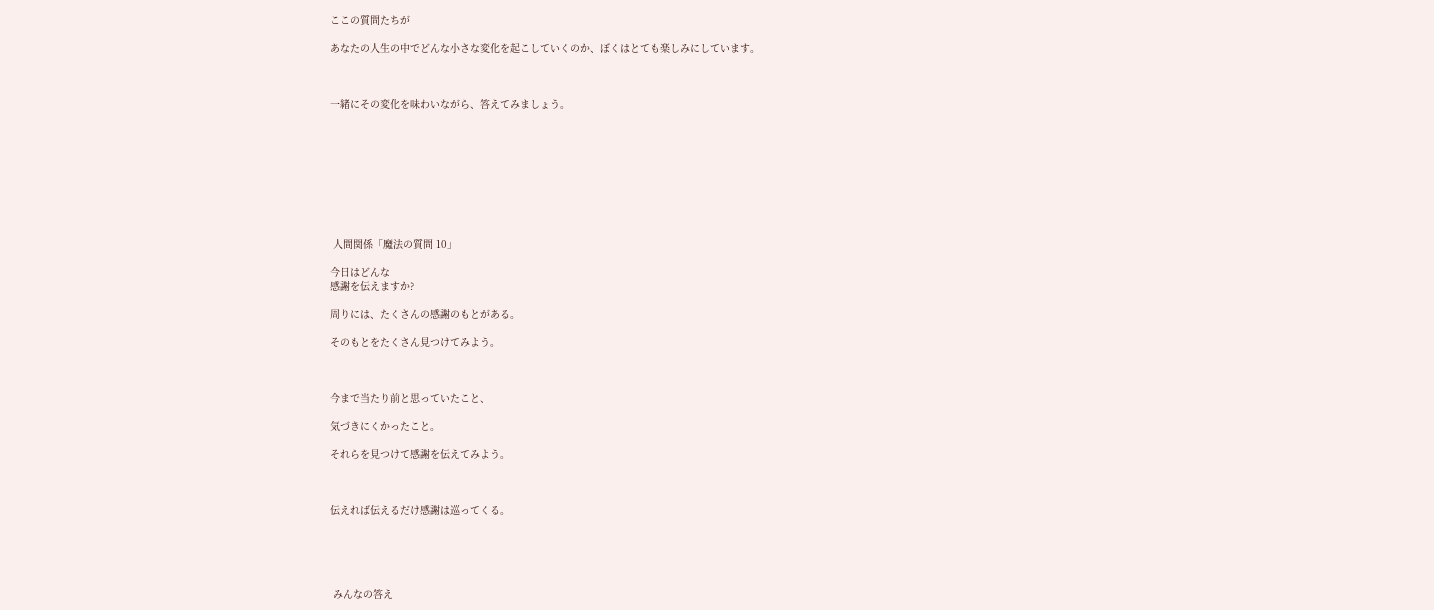ここの質問たちが

あなたの人生の中でどんな小さな変化を起こしていくのか、ぼくはとても楽しみにしています。



一緒にその変化を味わいながら、答えてみましょう。









 人間関係「魔法の質問 10」

今日はどんな
感謝を伝えますか?

周りには、たくさんの感謝のもとがある。

そのもとをたくさん見つけてみよう。



今まで当たり前と思っていたこと、

気づきにくかったこと。

それらを見つけて感謝を伝えてみよう。



伝えれば伝えるだけ感謝は巡ってくる。





 みんなの答え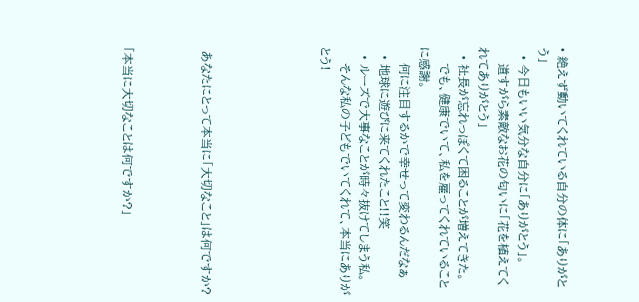• 絶えず動いてくれている自分の体に「ありがとう」
  • 今日もいい気分な自分に「ありがとう」。
    道すがら素敵なお花の匂いに「花を植えてくれてありがとう」
  • 社長が忘れっぽくて困ることが増えてきた。
    でも、健康でいて、私を雇ってくれていることに感謝。
    何に注目するかで幸せって変わるんだなぁ
  • 地球に遊びに来てくれたこと!!笑
  • ルーズで大事なことが時々抜けてしまう私。
    そんな私の子どもでいてくれて、本当にありがとう!





 あなたにとって本当に「大切なこと」は何ですか?



「本当に大切なことは何ですか?」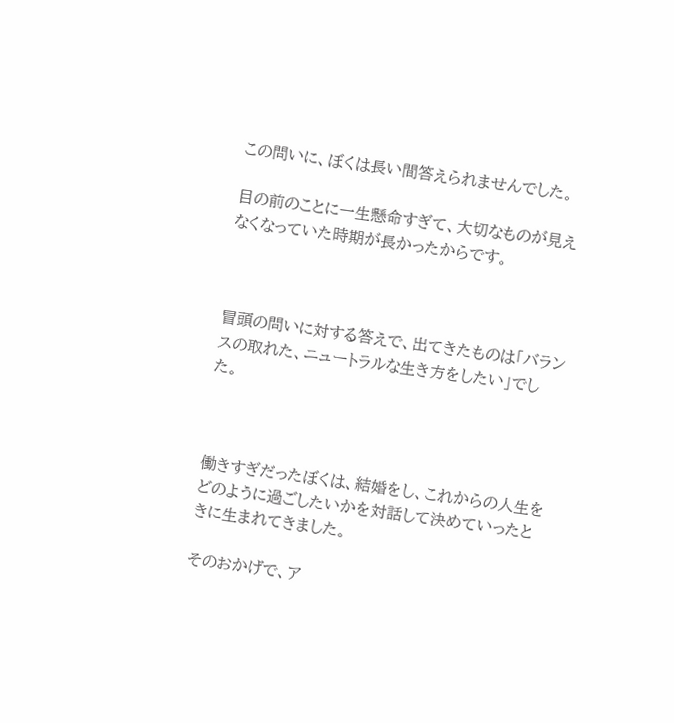この問いに、ぼくは長い間答えられませんでした。

目の前のことに一生懸命すぎて、大切なものが見えなくなっていた時期が長かったからです。



冒頭の問いに対する答えで、出てきたものは「バランスの取れた、ニュートラルな生き方をしたい」でした。



働きすぎだったぼくは、結婚をし、これからの人生をどのように過ごしたいかを対話して決めていったときに生まれてきました。

そのおかげで、ア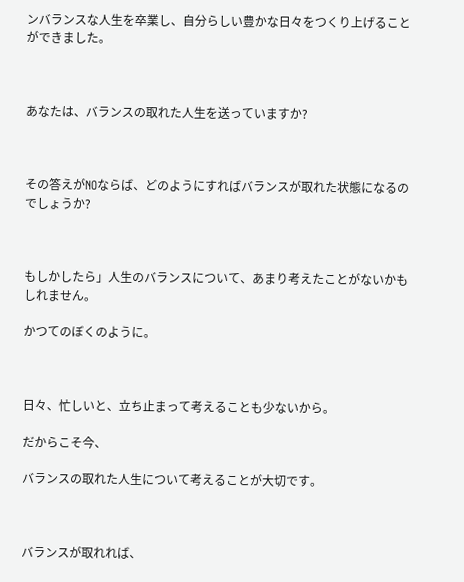ンバランスな人生を卒業し、自分らしい豊かな日々をつくり上げることができました。



あなたは、バランスの取れた人生を送っていますか?



その答えがNOならば、どのようにすればバランスが取れた状態になるのでしょうか?



もしかしたら」人生のバランスについて、あまり考えたことがないかもしれません。

かつてのぼくのように。



日々、忙しいと、立ち止まって考えることも少ないから。

だからこそ今、

バランスの取れた人生について考えることが大切です。



バランスが取れれば、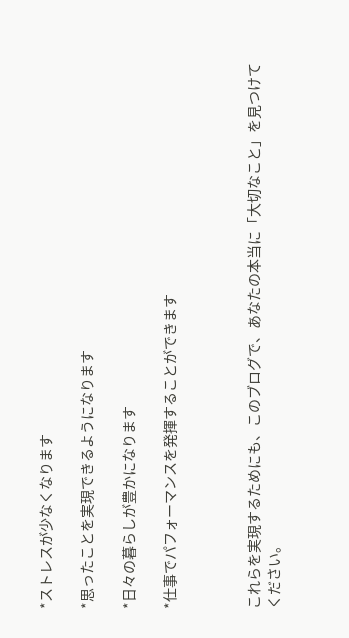*ストレスが少なくなります

*思ったことを実現できるようになります

*日々の暮らしが豊かになります

*仕事でパフォーマンスを発揮することができます



これらを実現するためにも、このブログで、あなたの本当に「大切なこと」を見つけてください。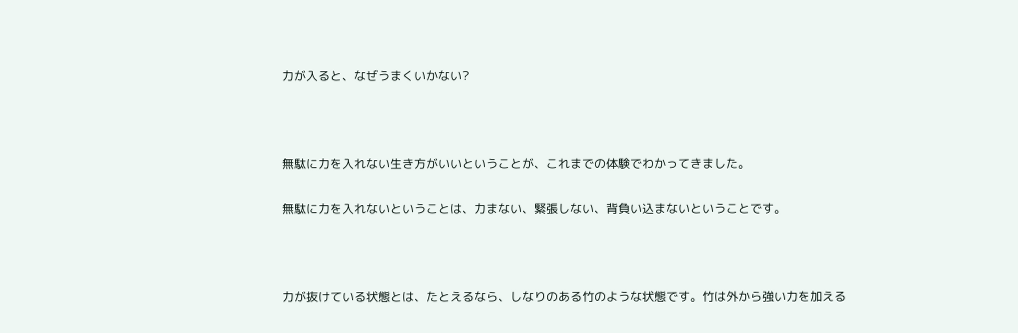力が入ると、なぜうまくいかない?



無駄に力を入れない生き方がいいということが、これまでの体験でわかってきました。

無駄に力を入れないということは、力まない、緊張しない、背負い込まないということです。



力が抜けている状態とは、たとえるなら、しなりのある竹のような状態です。竹は外から強い力を加える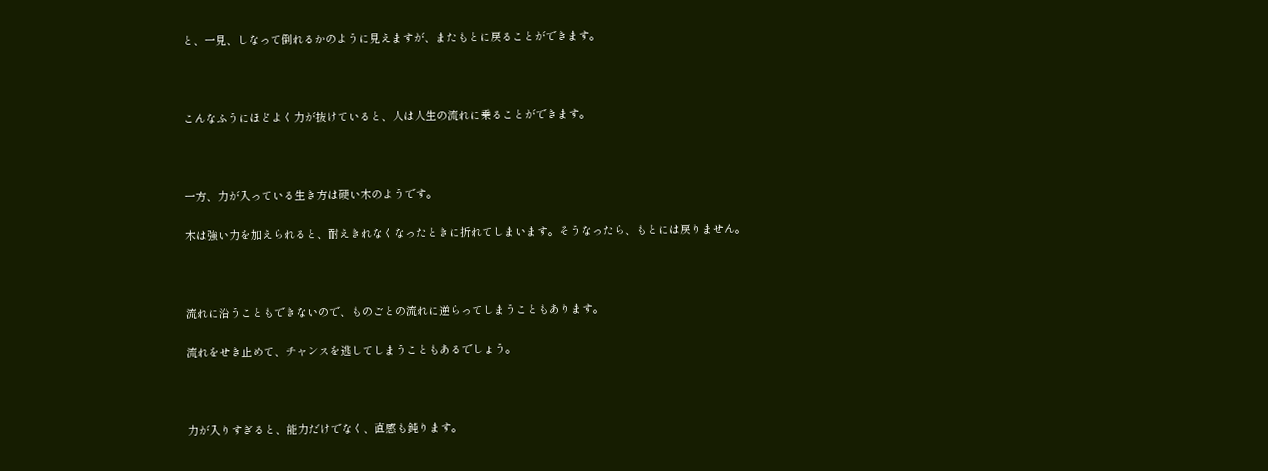と、一見、しなって倒れるかのように見えますが、またもとに戻ることができます。



こんなふうにほどよく力が抜けていると、人は人生の流れに乗ることができます。



一方、力が入っている生き方は硬い木のようです。

木は強い力を加えられると、耐えきれなくなったときに折れてしまいます。そうなったら、もとには戻りません。



流れに沿うこともできないので、ものごとの流れに逆らってしまうこともあります。

流れをせき止めて、チャンスを逃してしまうこともあるでしょう。



力が入りすぎると、能力だけでなく、直感も鈍ります。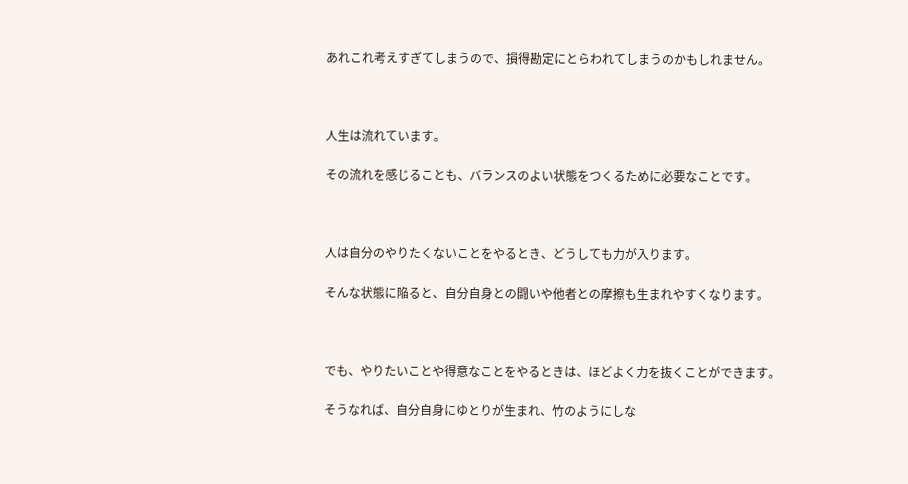あれこれ考えすぎてしまうので、損得勘定にとらわれてしまうのかもしれません。



人生は流れています。

その流れを感じることも、バランスのよい状態をつくるために必要なことです。



人は自分のやりたくないことをやるとき、どうしても力が入ります。

そんな状態に陥ると、自分自身との闘いや他者との摩擦も生まれやすくなります。



でも、やりたいことや得意なことをやるときは、ほどよく力を抜くことができます。

そうなれば、自分自身にゆとりが生まれ、竹のようにしな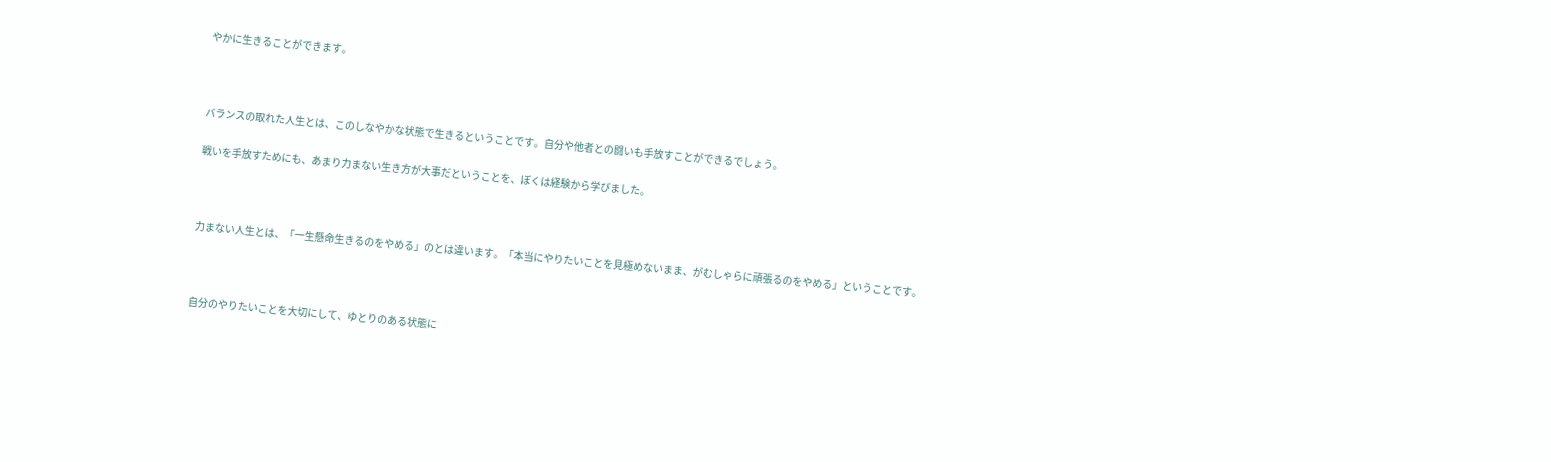やかに生きることができます。



バランスの取れた人生とは、このしなやかな状態で生きるということです。自分や他者との闘いも手放すことができるでしょう。

戦いを手放すためにも、あまり力まない生き方が大事だということを、ぼくは経験から学びました。



力まない人生とは、「一生懸命生きるのをやめる」のとは違います。「本当にやりたいことを見極めないまま、がむしゃらに頑張るのをやめる」ということです。



自分のやりたいことを大切にして、ゆとりのある状態に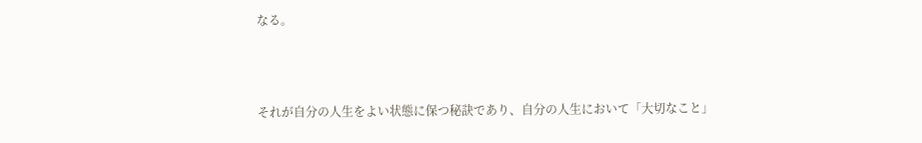なる。



それが自分の人生をよい状態に保つ秘訣であり、自分の人生において「大切なこと」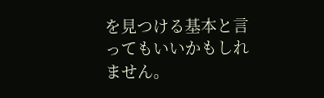を見つける基本と言ってもいいかもしれません。